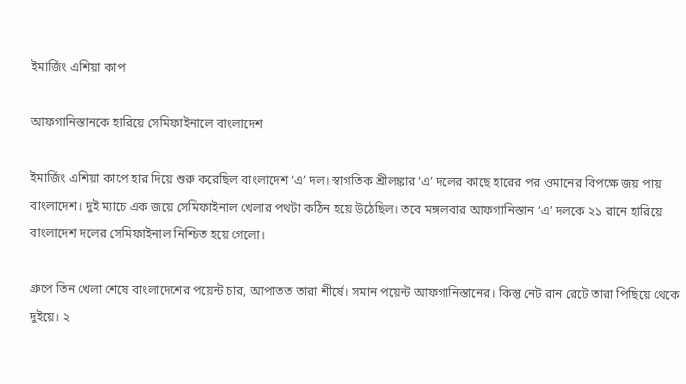ইমার্জিং এশিয়া কাপ

আফগানিস্তানকে হারিয়ে সেমিফাইনালে বাংলাদেশ

ইমার্জিং এশিয়া কাপে হার দিয়ে শুরু করেছিল বাংলাদেশ ‘এ’ দল। স্বাগতিক শ্রীলঙ্কার ‘এ’ দলের কাছে হারের পর ওমানের বিপক্ষে জয় পায় বাংলাদেশ। দুই ম্যাচে এক জয়ে সেমিফাইনাল খেলার পথটা কঠিন হয়ে উঠেছিল। তবে মঙ্গলবার আফগানিস্তান ‘এ’ দলকে ২১ রানে হারিয়ে বাংলাদেশ দলের সেমিফাইনাল নিশ্চিত হয়ে গেলো।

গ্রুপে তিন খেলা শেষে বাংলাদেশের পয়েন্ট চার, আপাতত তারা শীর্ষে। সমান পয়েন্ট আফগানিস্তানের। কিন্তু নেট রান রেটে তারা পিছিয়ে থেকে দুইয়ে। ২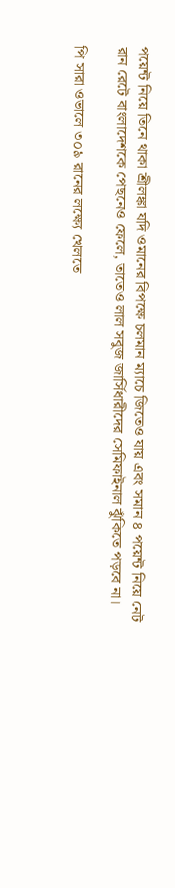পয়েন্ট নিয়ে তিনে থাকা শ্রীলঙ্কা যদি ওমানের বিপক্ষে চলমান ম্যাচে জিতেও যায় এবং সমান ৪ পয়েন্ট নিয়ে নেট রান রেটে বাংলাদেশকে পেছনেও ফেলে, তাতেও লাল সবুজ জার্সিধারীদের সেমিফাইনাল ঝুঁকিতে পড়বে না।

পি সারা ওভালে ৩০৯ রানের লক্ষ্যে খেলতে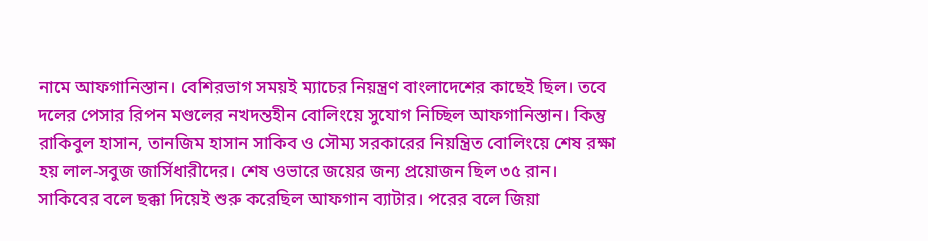নামে আফগানিস্তান। বেশিরভাগ সময়ই ম্যাচের নিয়ন্ত্রণ বাংলাদেশের কাছেই ছিল। তবে দলের পেসার রিপন মণ্ডলের নখদন্তহীন বোলিংয়ে সুযোগ নিচ্ছিল আফগানিস্তান। কিন্তু রাকিবুল হাসান, তানজিম হাসান সাকিব ও সৌম্য সরকারের নিয়ন্ত্রিত বোলিংয়ে শেষ রক্ষা হয় লাল-সবুজ জার্সিধারীদের। শেষ ওভারে জয়ের জন্য প্রয়োজন ছিল ৩৫ রান। সাকিবের বলে ছক্কা দিয়েই শুরু করেছিল আফগান ব্যাটার। পরের বলে জিয়া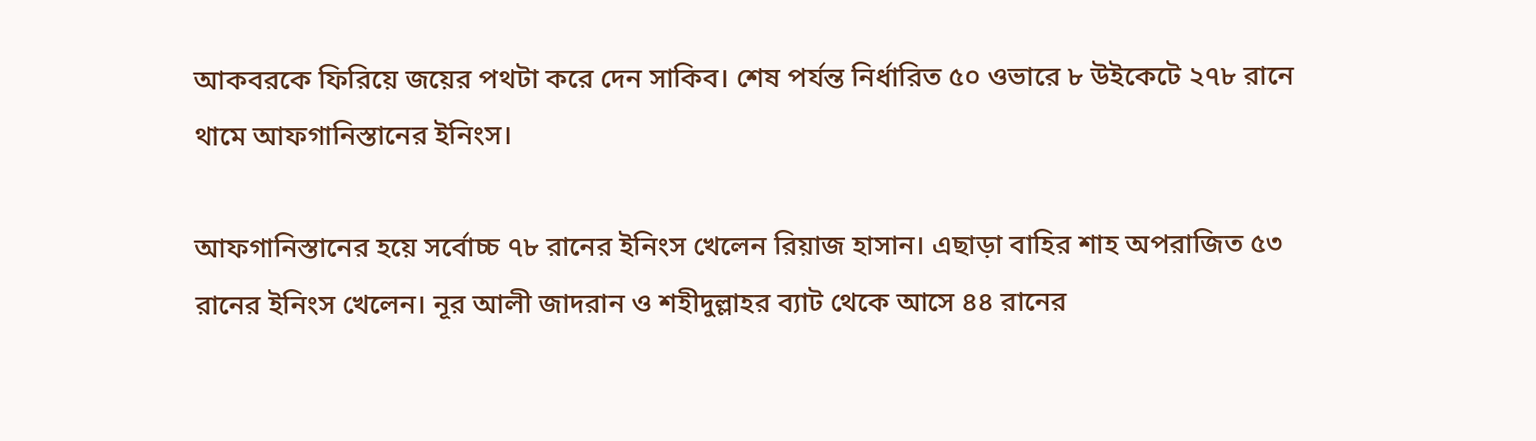আকবরকে ফিরিয়ে জয়ের পথটা করে দেন সাকিব। শেষ পর্যন্ত নির্ধারিত ৫০ ওভারে ৮ উইকেটে ২৭৮ রানে থামে আফগানিস্তানের ইনিংস।

আফগানিস্তানের হয়ে সর্বোচ্চ ৭৮ রানের ইনিংস খেলেন রিয়াজ হাসান। এছাড়া বাহির শাহ অপরাজিত ৫৩ রানের ইনিংস খেলেন। নূর আলী জাদরান ও শহীদুল্লাহর ব্যাট থেকে আসে ৪৪ রানের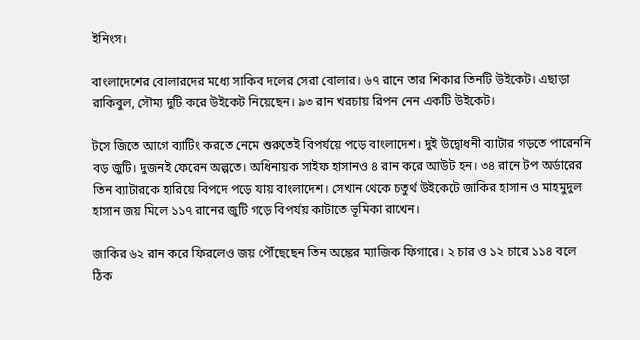ইনিংস।

বাংলাদেশের বোলারদের মধ্যে সাকিব দলের সেরা বোলার। ৬৭ রানে তার শিকার তিনটি উইকেট। এছাড়া রাকিবুল, সৌম্য দুটি করে উইকেট নিয়েছেন। ৯৩ রান খরচায় রিপন নেন একটি উইকেট।

টসে জিতে আগে ব্যাটিং করতে নেমে শুরুতেই বিপর্যয়ে পড়ে বাংলাদেশ। দুই উদ্বোধনী ব্যাটার গড়তে পারেননি বড় জুটি। দুজনই ফেরেন অল্পতে। অধিনায়ক সাইফ হাসানও ৪ রান করে আউট হন। ৩৪ রানে টপ অর্ডারের তিন ব্যাটারকে হারিয়ে বিপদে পড়ে যায় বাংলাদেশ। সেখান থেকে চতুর্থ উইকেটে জাকির হাসান ও মাহমুদুল হাসান জয় মিলে ১১৭ রানের জুটি গড়ে বিপর্যয় কাটাতে ভূমিকা রাখেন।

জাকির ৬২ রান করে ফিরলেও জয় পৌঁছেছেন তিন অঙ্কের ম্যাজিক ফিগারে। ২ চার ও ১২ চারে ১১৪ বলে ঠিক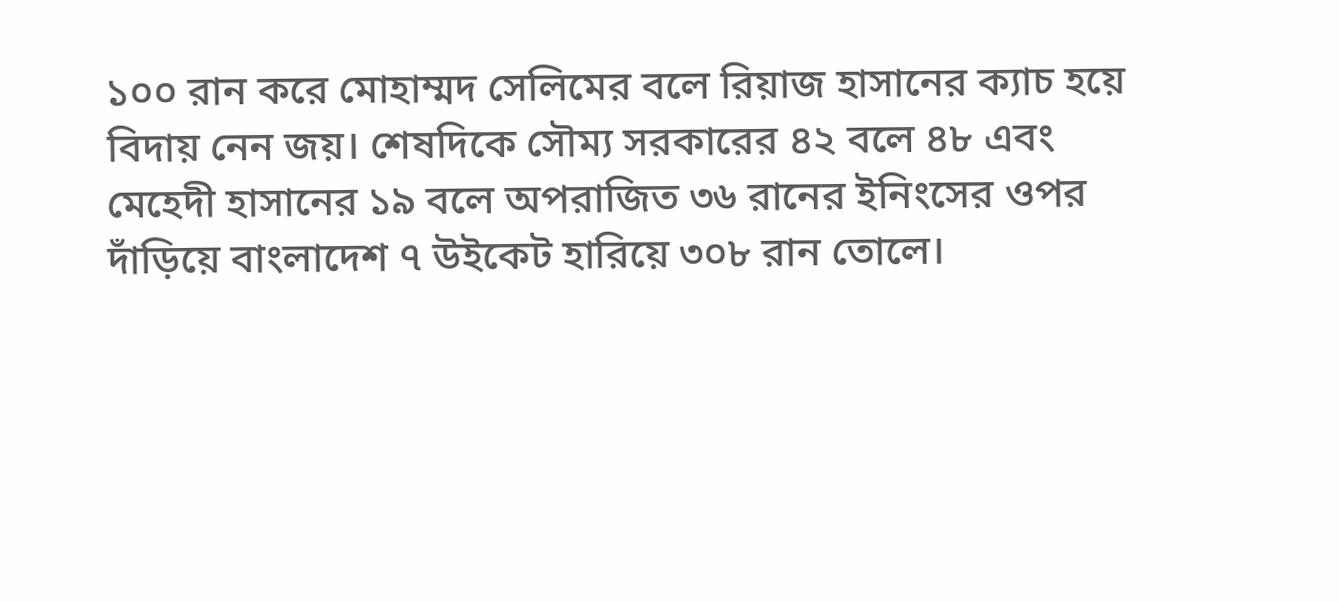১০০ রান করে মোহাম্মদ সেলিমের বলে রিয়াজ হাসানের ক্যাচ হয়ে বিদায় নেন জয়। শেষদিকে সৌম্য সরকারের ৪২ বলে ৪৮ এবং মেহেদী হাসানের ১৯ বলে অপরাজিত ৩৬ রানের ইনিংসের ওপর দাঁড়িয়ে বাংলাদেশ ৭ উইকেট হারিয়ে ৩০৮ রান তোলে।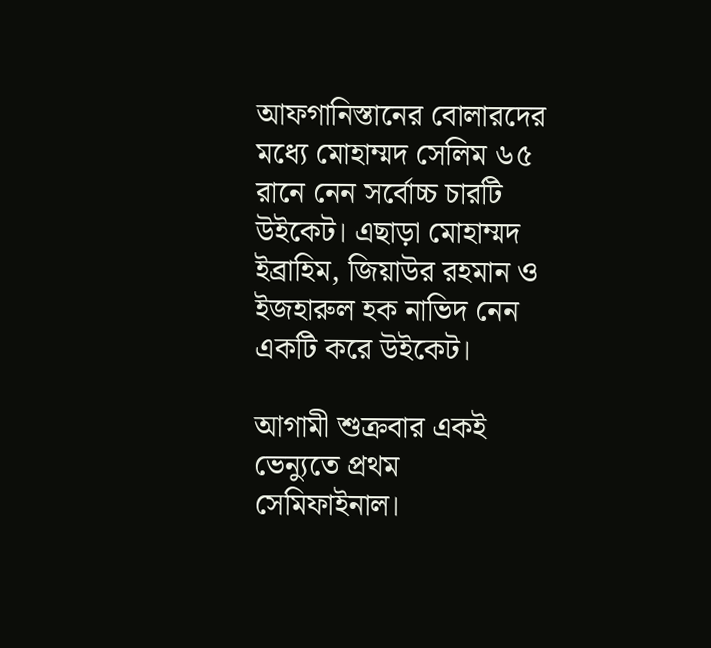আফগানিস্তানের বোলারদের মধ্যে মোহাম্মদ সেলিম ৬৫ রানে নেন সর্বোচ্চ চারটি উইকেট। এছাড়া মোহাম্মদ ইব্রাহিম, জিয়াউর রহমান ও ইজহারুল হক নাভিদ নেন একটি করে উইকেট।

আগামী শুক্রবার একই ভেন্যুতে প্রথম সেমিফাইনাল।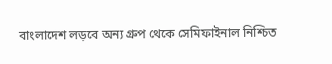বাংলাদেশ লড়বে অন্য গ্রুপ থেকে সেমিফাইনাল নিশ্চিত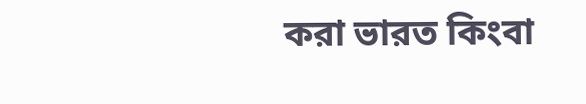করা ভারত কিংবা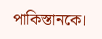পাকিস্তানকে।